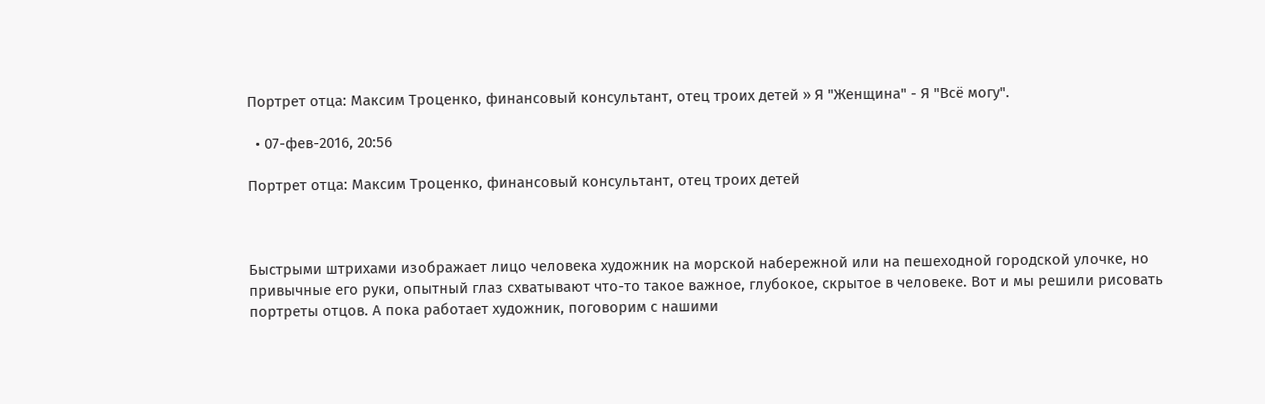Портрет отца: Максим Троценко, финансовый консультант, отец троих детей » Я "Женщина" - Я "Всё могу".

  • 07-фев-2016, 20:56

Портрет отца: Максим Троценко, финансовый консультант, отец троих детей



Быстрыми штрихами изображает лицо человека художник на морской набережной или на пешеходной городской улочке, но привычные его руки, опытный глаз схватывают что-то такое важное, глубокое, скрытое в человеке. Вот и мы решили рисовать портреты отцов. А пока работает художник, поговорим с нашими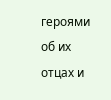героями об их отцах и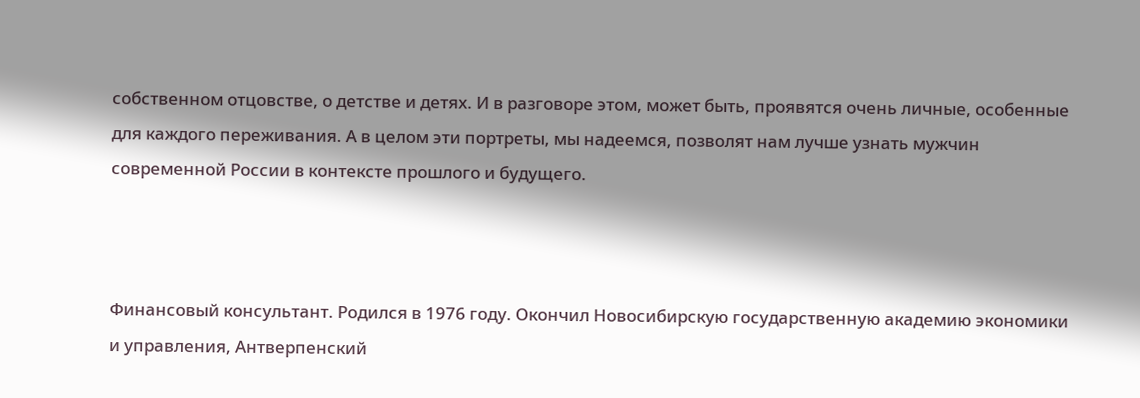собственном отцовстве, о детстве и детях. И в разговоре этом, может быть, проявятся очень личные, особенные для каждого переживания. А в целом эти портреты, мы надеемся, позволят нам лучше узнать мужчин современной России в контексте прошлого и будущего.



Финансовый консультант. Родился в 1976 году. Окончил Новосибирскую государственную академию экономики и управления, Антверпенский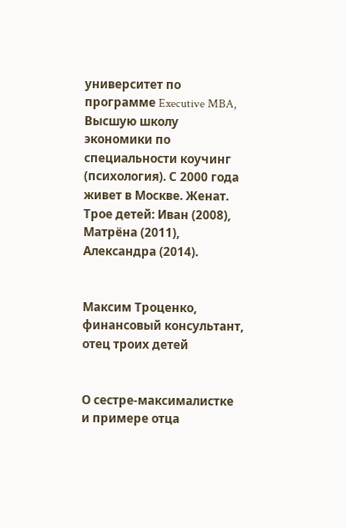университет по программе Executive MBA, Высшую школу экономики по специальности коучинг (психология). С 2000 года живет в Москве. Женат. Трое детей: Иван (2008), Матрёна (2011), Александра (2014).


Максим Троценко, финансовый консультант, отец троих детей


О сестре-максималистке и примере отца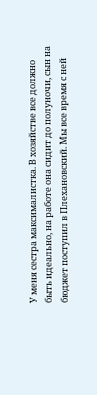У меня сестра максималистка. В хозяйстве все должно быть идеально, на работе она сидит до полуночи, сын на бюджет поступил в Плехановский. Мы все время с ней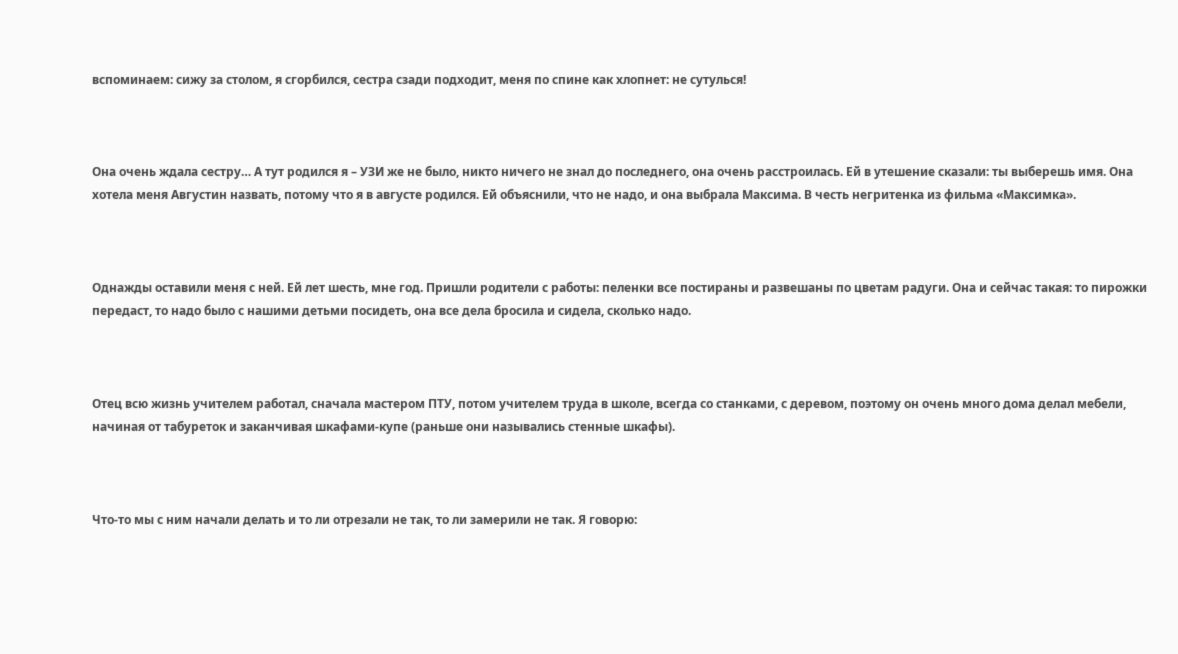вспоминаем: сижу за столом, я сгорбился, сестра сзади подходит, меня по спине как хлопнет: не сутулься!



Она очень ждала сестру… А тут родился я – УЗИ же не было, никто ничего не знал до последнего, она очень расстроилась. Ей в утешение сказали: ты выберешь имя. Она хотела меня Августин назвать, потому что я в августе родился. Ей объяснили, что не надо, и она выбрала Максима. В честь негритенка из фильма «Максимка».



Однажды оставили меня с ней. Ей лет шесть, мне год. Пришли родители с работы: пеленки все постираны и развешаны по цветам радуги. Она и сейчас такая: то пирожки передаст, то надо было с нашими детьми посидеть, она все дела бросила и сидела, сколько надо.



Отец всю жизнь учителем работал, сначала мастером ПТУ, потом учителем труда в школе, всегда со станками, с деревом, поэтому он очень много дома делал мебели, начиная от табуреток и заканчивая шкафами-купе (раньше они назывались стенные шкафы).



Что-то мы с ним начали делать и то ли отрезали не так, то ли замерили не так. Я говорю: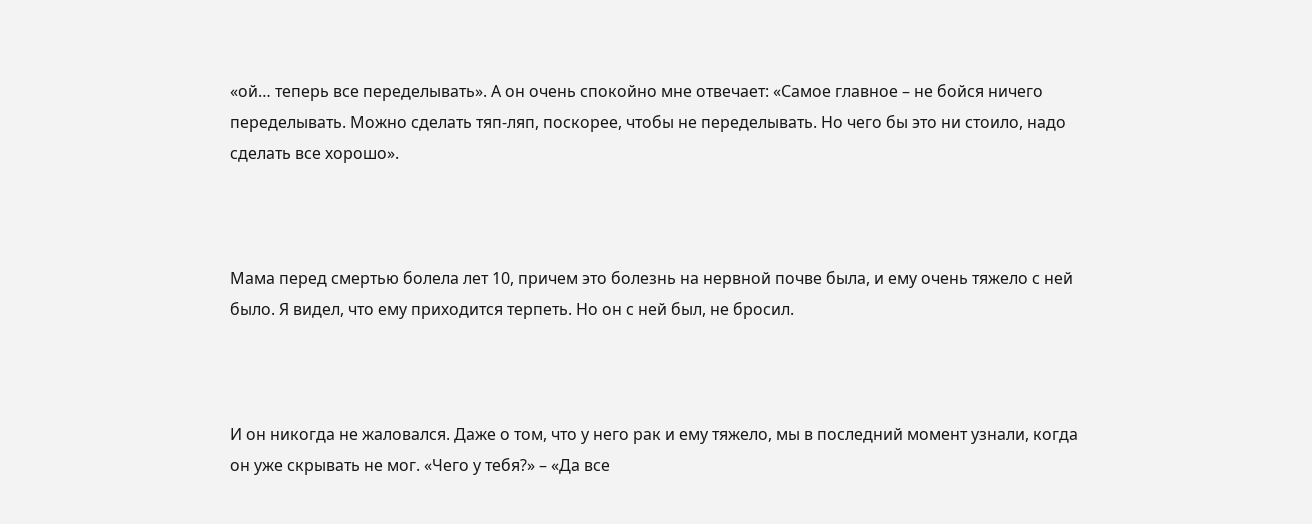«ой… теперь все переделывать». А он очень спокойно мне отвечает: «Самое главное – не бойся ничего переделывать. Можно сделать тяп-ляп, поскорее, чтобы не переделывать. Но чего бы это ни стоило, надо сделать все хорошо».



Мама перед смертью болела лет 10, причем это болезнь на нервной почве была, и ему очень тяжело с ней было. Я видел, что ему приходится терпеть. Но он с ней был, не бросил.



И он никогда не жаловался. Даже о том, что у него рак и ему тяжело, мы в последний момент узнали, когда он уже скрывать не мог. «Чего у тебя?» – «Да все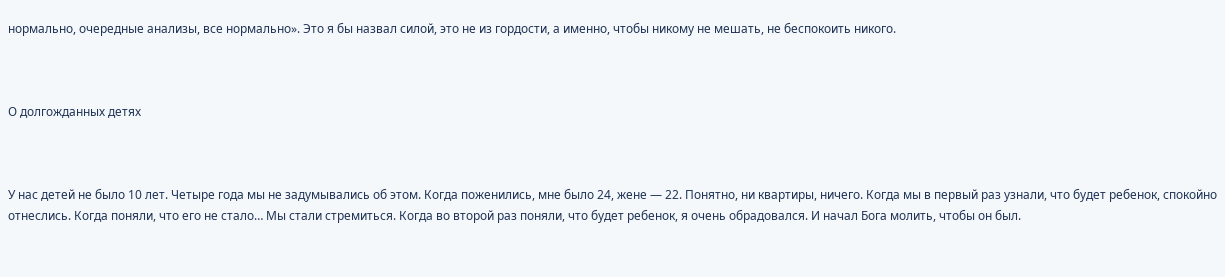нормально, очередные анализы, все нормально». Это я бы назвал силой, это не из гордости, а именно, чтобы никому не мешать, не беспокоить никого.



О долгожданных детях



У нас детей не было 10 лет. Четыре года мы не задумывались об этом. Когда поженились, мне было 24, жене — 22. Понятно, ни квартиры, ничего. Когда мы в первый раз узнали, что будет ребенок, спокойно отнеслись. Когда поняли, что его не стало… Мы стали стремиться. Когда во второй раз поняли, что будет ребенок, я очень обрадовался. И начал Бога молить, чтобы он был.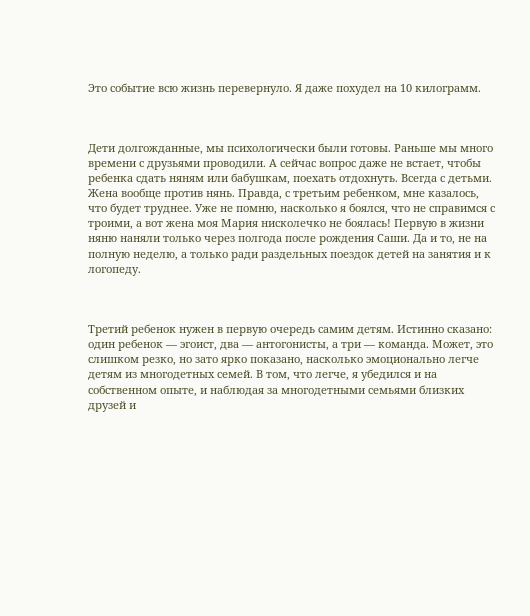Это событие всю жизнь перевернуло. Я даже похудел на 10 килограмм.



Дети долгожданные, мы психологически были готовы. Раньше мы много времени с друзьями проводили. А сейчас вопрос даже не встает, чтобы ребенка сдать няням или бабушкам, поехать отдохнуть. Всегда с детьми. Жена вообще против нянь. Правда, с третьим ребенком, мне казалось, что будет труднее. Уже не помню, насколько я боялся, что не справимся с троими, а вот жена моя Мария нисколечко не боялась! Первую в жизни няню наняли только через полгода после рождения Саши. Да и то, не на полную неделю, а только ради раздельных поездок детей на занятия и к логопеду.



Третий ребенок нужен в первую очередь самим детям. Истинно сказано: один ребенок — эгоист, два — антогонисты, а три — команда. Может, это слишком резко, но зато ярко показано, насколько эмоционально легче детям из многодетных семей. В том, что легче, я убедился и на собственном опыте, и наблюдая за многодетными семьями близких друзей и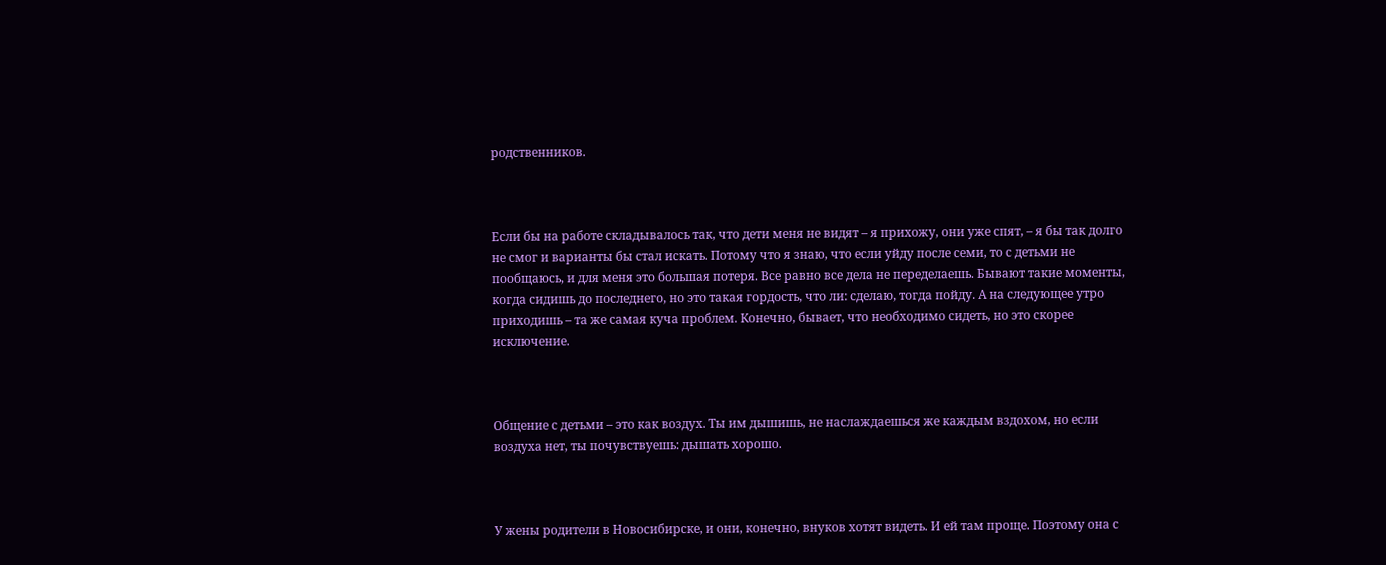родственников.



Если бы на работе складывалось так, что дети меня не видят – я прихожу, они уже спят, – я бы так долго не смог и варианты бы стал искать. Потому что я знаю, что если уйду после семи, то с детьми не пообщаюсь, и для меня это большая потеря. Все равно все дела не переделаешь. Бывают такие моменты, когда сидишь до последнего, но это такая гордость, что ли: сделаю, тогда пойду. А на следующее утро приходишь – та же самая куча проблем. Конечно, бывает, что необходимо сидеть, но это скорее исключение.



Общение с детьми – это как воздух. Ты им дышишь, не наслаждаешься же каждым вздохом, но если воздуха нет, ты почувствуешь: дышать хорошо.



У жены родители в Новосибирске, и они, конечно, внуков хотят видеть. И ей там проще. Поэтому она с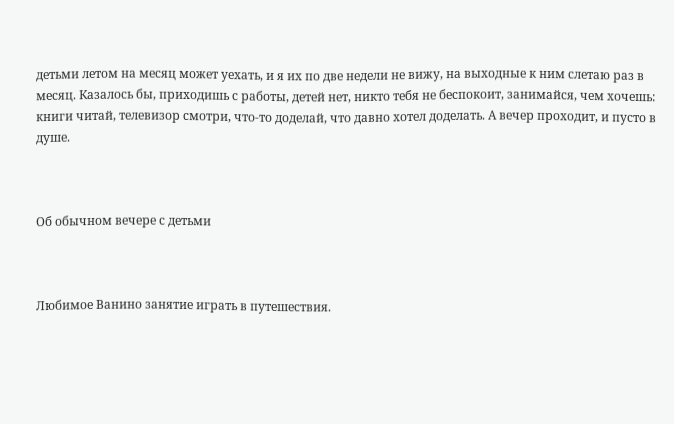детьми летом на месяц может уехать, и я их по две недели не вижу, на выходные к ним слетаю раз в месяц. Казалось бы, приходишь с работы, детей нет, никто тебя не беспокоит, занимайся, чем хочешь: книги читай, телевизор смотри, что-то доделай, что давно хотел доделать. А вечер проходит, и пусто в душе.



Об обычном вечере с детьми



Любимое Ванино занятие играть в путешествия.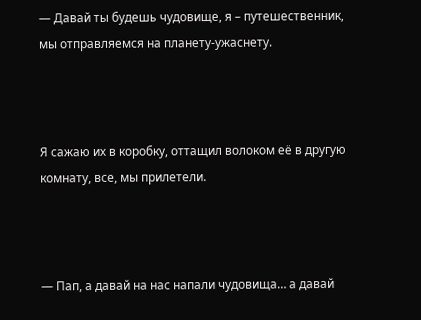— Давай ты будешь чудовище, я – путешественник, мы отправляемся на планету-ужаснету.



Я сажаю их в коробку, оттащил волоком её в другую комнату, все, мы прилетели.



— Пап, а давай на нас напали чудовища… а давай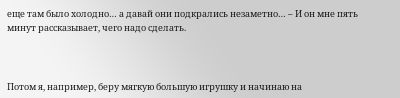еще там было холодно… а давай они подкрались незаметно… – И он мне пять минут рассказывает, чего надо сделать.



Потом я, например, беру мягкую большую игрушку и начинаю на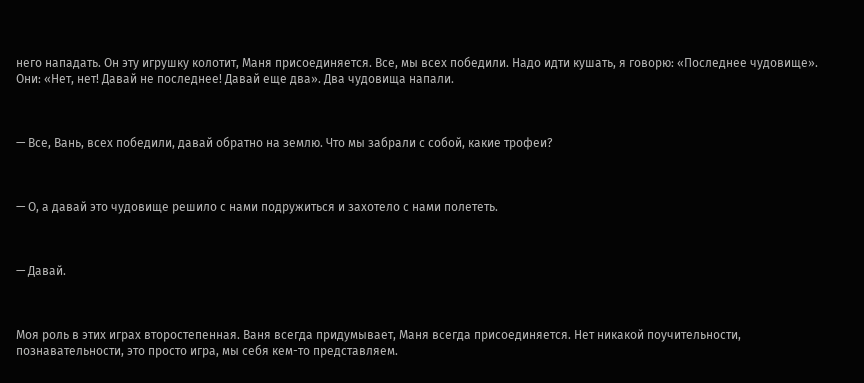него нападать. Он эту игрушку колотит, Маня присоединяется. Все, мы всех победили. Надо идти кушать, я говорю: «Последнее чудовище». Они: «Нет, нет! Давай не последнее! Давай еще два». Два чудовища напали.



— Все, Вань, всех победили, давай обратно на землю. Что мы забрали с собой, какие трофеи?



— О, а давай это чудовище решило с нами подружиться и захотело с нами полететь.



— Давай.



Моя роль в этих играх второстепенная. Ваня всегда придумывает, Маня всегда присоединяется. Нет никакой поучительности, познавательности, это просто игра, мы себя кем-то представляем.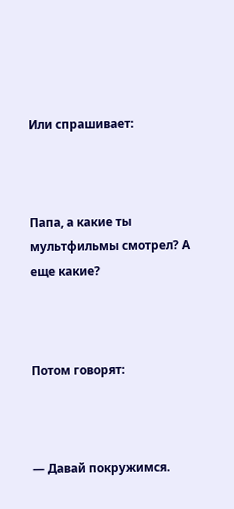Или спрашивает:



Папа, а какие ты мультфильмы смотрел? А еще какие?



Потом говорят:



— Давай покружимся.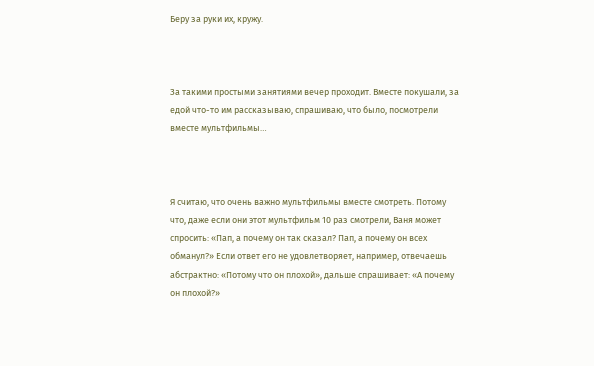Беру за руки их, кружу.



За такими простыми занятиями вечер проходит. Вместе покушали, за едой что-то им рассказываю, спрашиваю, что было, посмотрели вместе мультфильмы…



Я считаю, что очень важно мультфильмы вместе смотреть. Потому что, даже если они этот мультфильм 10 раз смотрели, Ваня может спросить: «Пап, а почему он так сказал? Пап, а почему он всех обманул?» Если ответ его не удовлетворяет, например, отвечаешь абстрактно: «Потому что он плохой», дальше спрашивает: «А почему он плохой?»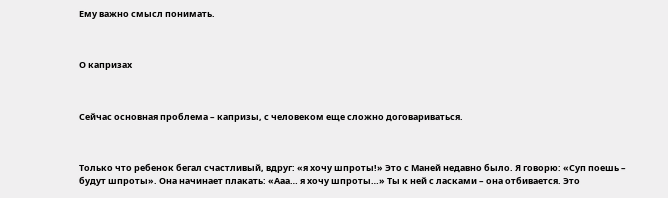Ему важно смысл понимать.



О капризах



Сейчас основная проблема – капризы, с человеком еще сложно договариваться.



Только что ребенок бегал счастливый, вдруг: «я хочу шпроты!» Это с Маней недавно было. Я говорю: «Суп поешь – будут шпроты». Она начинает плакать: «Ааа… я хочу шпроты…» Ты к ней с ласками – она отбивается. Это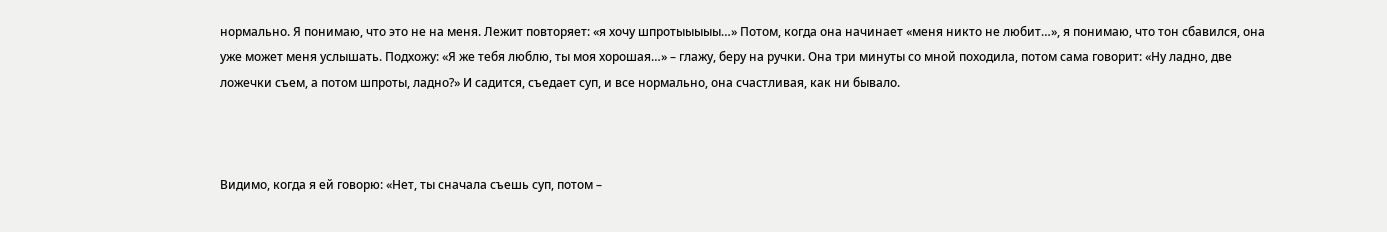нормально. Я понимаю, что это не на меня. Лежит повторяет: «я хочу шпротыыыыы…» Потом, когда она начинает «меня никто не любит…», я понимаю, что тон сбавился, она уже может меня услышать. Подхожу: «Я же тебя люблю, ты моя хорошая…» – глажу, беру на ручки. Она три минуты со мной походила, потом сама говорит: «Ну ладно, две ложечки съем, а потом шпроты, ладно?» И садится, съедает суп, и все нормально, она счастливая, как ни бывало.



Видимо, когда я ей говорю: «Нет, ты сначала съешь суп, потом –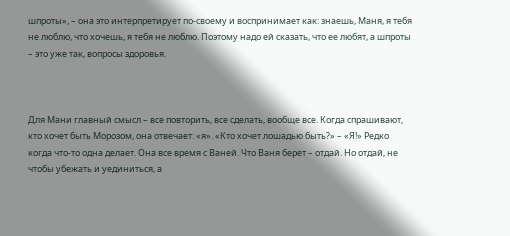шпроты», – она это интерпретирует по-своему и воспринимает как: знаешь, Маня, я тебя не люблю, что хочешь, я тебя не люблю. Поэтому надо ей сказать, что ее любят, а шпроты – это уже так, вопросы здоровья.



Для Мани главный смысл – все повторить, все сделать, вообще все. Когда спрашивают, кто хочет быть Морозом, она отвечает: «я». «Кто хочет лошадью быть?» – «Я!» Редко когда что-то одна делает. Она все время с Ваней. Что Ваня берет – отдай. Но отдай, не чтобы убежать и уединиться, а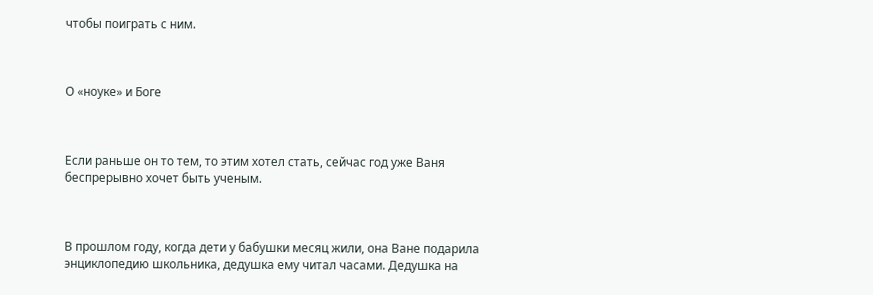чтобы поиграть с ним.



О «ноуке» и Боге



Если раньше он то тем, то этим хотел стать, сейчас год уже Ваня беспрерывно хочет быть ученым.



В прошлом году, когда дети у бабушки месяц жили, она Ване подарила энциклопедию школьника, дедушка ему читал часами. Дедушка на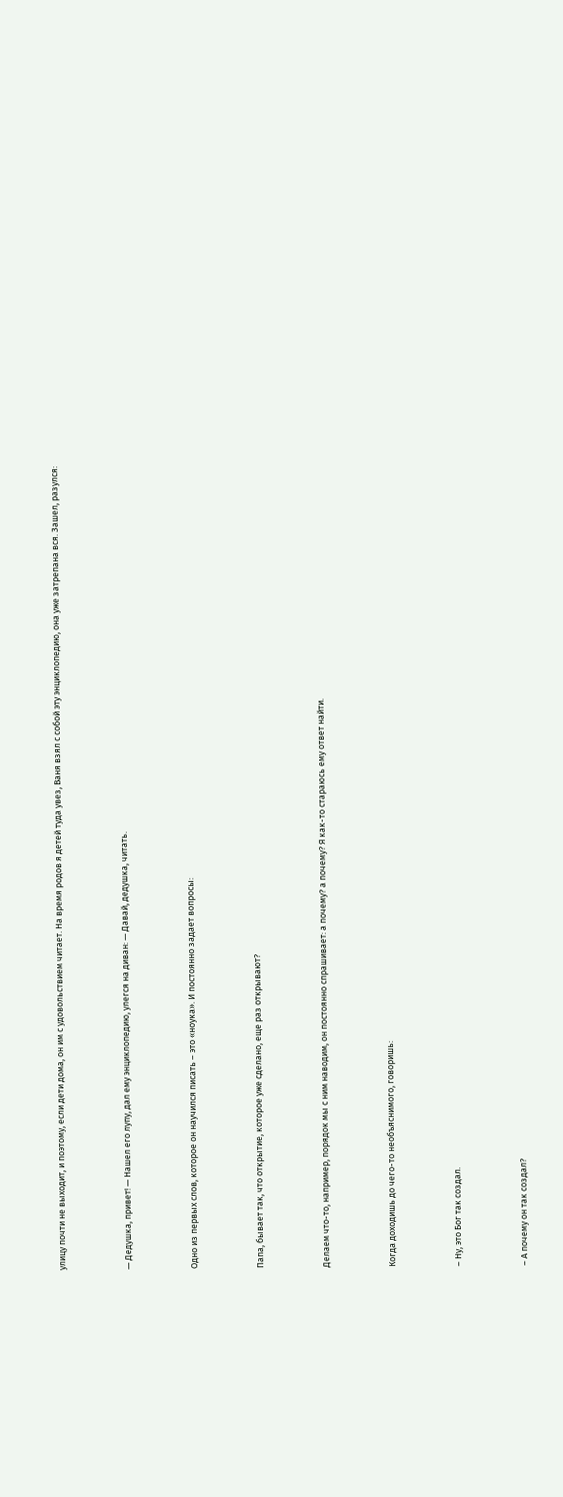улицу почти не выходит, и поэтому, если дети дома, он им с удовольствием читает. На время родов я детей туда увез, Ваня взял с собой эту энциклопедию, она уже затрепана вся. Зашел, разулся:



— Дедушка, привет! — Нашел его лупу, дал ему энциклопедию, улегся на диван: — Давай, дедушка, читать.



Одно из первых слов, которое он научился писать – это «ноука». И постоянно задает вопросы:



Папа, бывает так, что открытие, которое уже сделано, еще раз открывают?



Делаем что-то, например, порядок мы с ним наводим, он постоянно спрашивает: а почему? а почему? Я как-то стараюсь ему ответ найти.



Когда доходишь до чего-то необъяснимого, говоришь:



– Ну, это Бог так создал.



– А почему он так создал?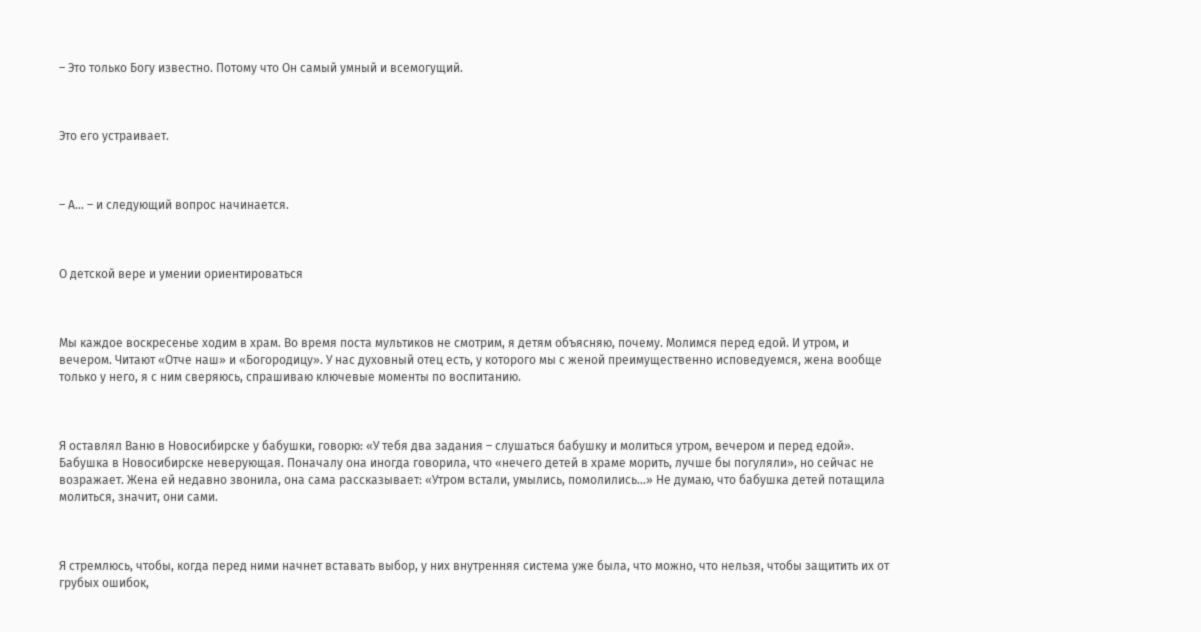– Это только Богу известно. Потому что Он самый умный и всемогущий.



Это его устраивает.



– А… – и следующий вопрос начинается.



О детской вере и умении ориентироваться



Мы каждое воскресенье ходим в храм. Во время поста мультиков не смотрим, я детям объясняю, почему. Молимся перед едой. И утром, и вечером. Читают «Отче наш» и «Богородицу». У нас духовный отец есть, у которого мы с женой преимущественно исповедуемся, жена вообще только у него, я с ним сверяюсь, спрашиваю ключевые моменты по воспитанию.



Я оставлял Ваню в Новосибирске у бабушки, говорю: «У тебя два задания – слушаться бабушку и молиться утром, вечером и перед едой». Бабушка в Новосибирске неверующая. Поначалу она иногда говорила, что «нечего детей в храме морить, лучше бы погуляли», но сейчас не возражает. Жена ей недавно звонила, она сама рассказывает: «Утром встали, умылись, помолились…» Не думаю, что бабушка детей потащила молиться, значит, они сами.



Я стремлюсь, чтобы, когда перед ними начнет вставать выбор, у них внутренняя система уже была, что можно, что нельзя, чтобы защитить их от грубых ошибок,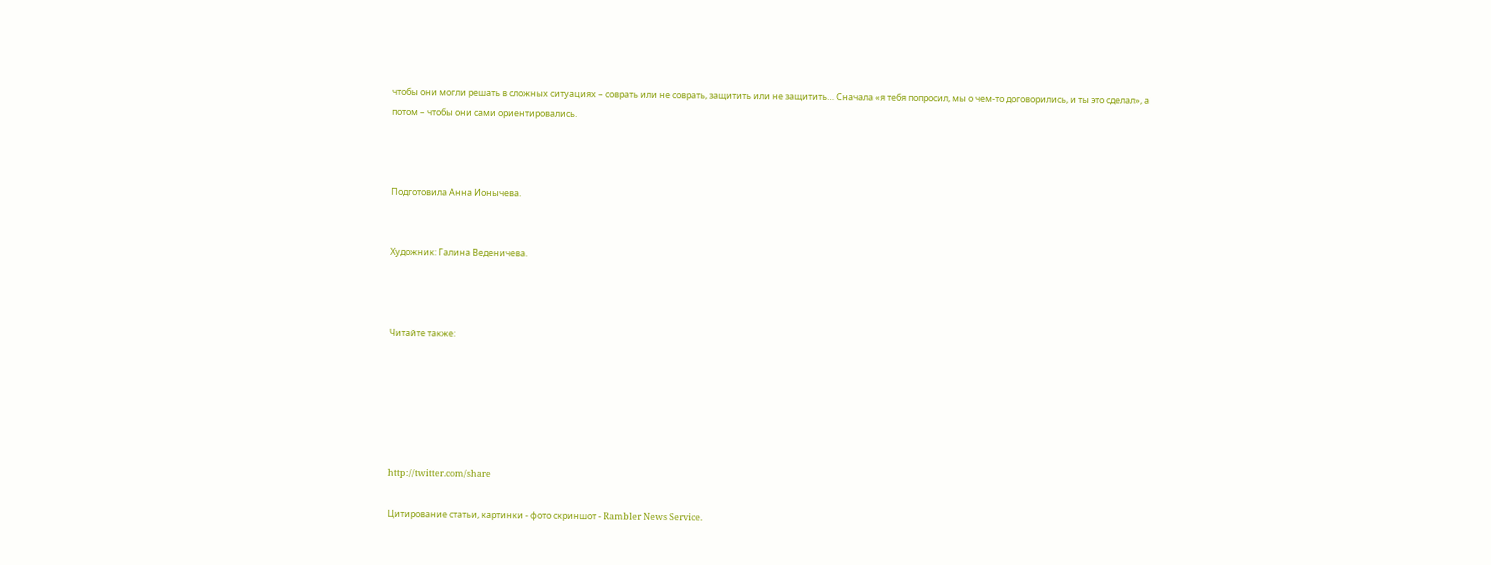чтобы они могли решать в сложных ситуациях – соврать или не соврать, защитить или не защитить… Сначала «я тебя попросил, мы о чем-то договорились, и ты это сделал», а потом – чтобы они сами ориентировались.



Подготовила Анна Ионычева.


Художник: Галина Веденичева.



Читайте также:






http://twitter.com/share

Цитирование статьи, картинки - фото скриншот - Rambler News Service.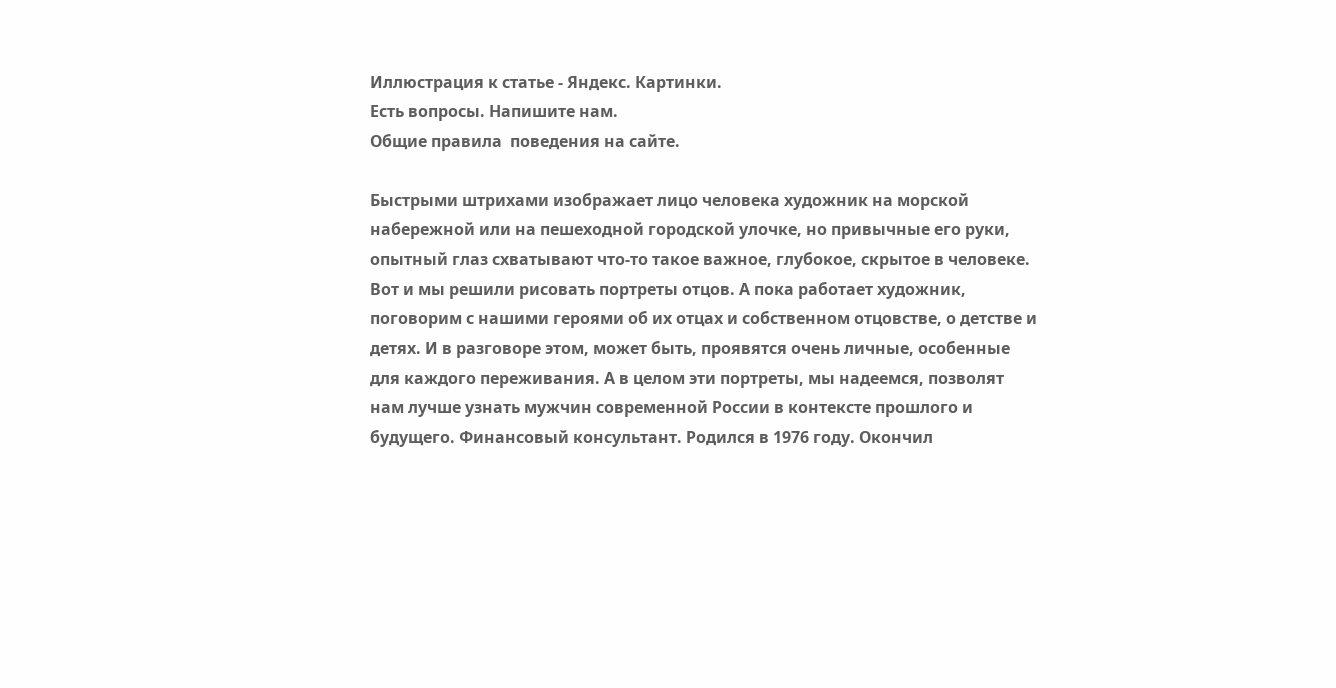Иллюстрация к статье - Яндекс. Картинки.
Есть вопросы. Напишите нам.
Общие правила  поведения на сайте.

Быстрыми штрихами изображает лицо человека художник на морской набережной или на пешеходной городской улочке, но привычные его руки, опытный глаз схватывают что-то такое важное, глубокое, скрытое в человеке. Вот и мы решили рисовать портреты отцов. А пока работает художник, поговорим с нашими героями об их отцах и собственном отцовстве, о детстве и детях. И в разговоре этом, может быть, проявятся очень личные, особенные для каждого переживания. А в целом эти портреты, мы надеемся, позволят нам лучше узнать мужчин современной России в контексте прошлого и будущего. Финансовый консультант. Родился в 1976 году. Окончил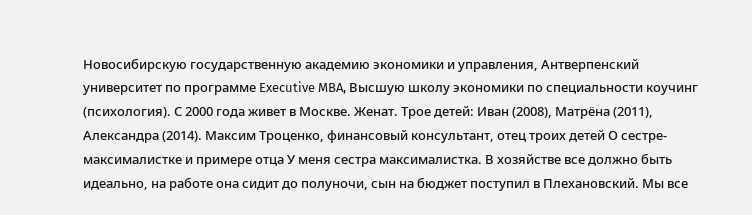Новосибирскую государственную академию экономики и управления, Антверпенский университет по программе Executive MBA, Высшую школу экономики по специальности коучинг (психология). С 2000 года живет в Москве. Женат. Трое детей: Иван (2008), Матрёна (2011), Александра (2014). Максим Троценко, финансовый консультант, отец троих детей О сестре-максималистке и примере отца У меня сестра максималистка. В хозяйстве все должно быть идеально, на работе она сидит до полуночи, сын на бюджет поступил в Плехановский. Мы все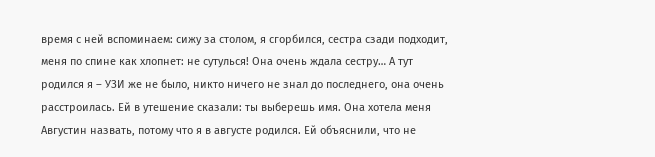время с ней вспоминаем: сижу за столом, я сгорбился, сестра сзади подходит, меня по спине как хлопнет: не сутулься! Она очень ждала сестру… А тут родился я – УЗИ же не было, никто ничего не знал до последнего, она очень расстроилась. Ей в утешение сказали: ты выберешь имя. Она хотела меня Августин назвать, потому что я в августе родился. Ей объяснили, что не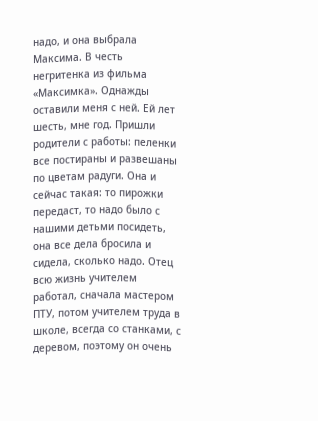надо, и она выбрала Максима. В честь негритенка из фильма «Максимка». Однажды оставили меня с ней. Ей лет шесть, мне год. Пришли родители с работы: пеленки все постираны и развешаны по цветам радуги. Она и сейчас такая: то пирожки передаст, то надо было с нашими детьми посидеть, она все дела бросила и сидела, сколько надо. Отец всю жизнь учителем работал, сначала мастером ПТУ, потом учителем труда в школе, всегда со станками, с деревом, поэтому он очень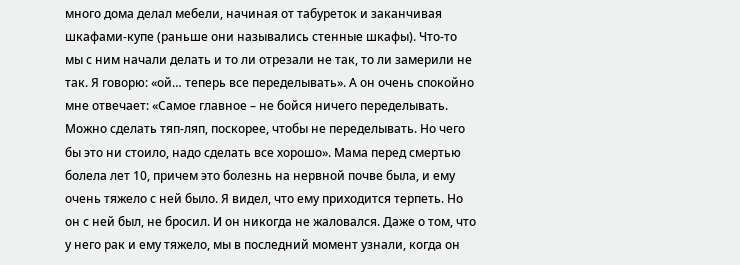много дома делал мебели, начиная от табуреток и заканчивая шкафами-купе (раньше они назывались стенные шкафы). Что-то мы с ним начали делать и то ли отрезали не так, то ли замерили не так. Я говорю: «ой… теперь все переделывать». А он очень спокойно мне отвечает: «Самое главное – не бойся ничего переделывать. Можно сделать тяп-ляп, поскорее, чтобы не переделывать. Но чего бы это ни стоило, надо сделать все хорошо». Мама перед смертью болела лет 10, причем это болезнь на нервной почве была, и ему очень тяжело с ней было. Я видел, что ему приходится терпеть. Но он с ней был, не бросил. И он никогда не жаловался. Даже о том, что у него рак и ему тяжело, мы в последний момент узнали, когда он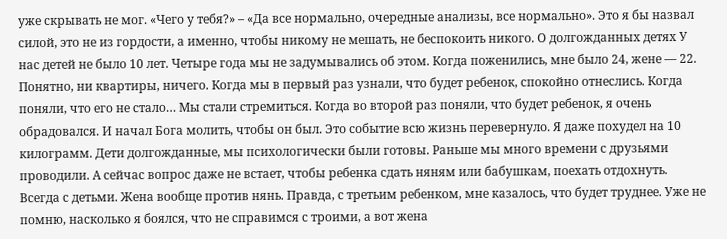уже скрывать не мог. «Чего у тебя?» – «Да все нормально, очередные анализы, все нормально». Это я бы назвал силой, это не из гордости, а именно, чтобы никому не мешать, не беспокоить никого. О долгожданных детях У нас детей не было 10 лет. Четыре года мы не задумывались об этом. Когда поженились, мне было 24, жене — 22. Понятно, ни квартиры, ничего. Когда мы в первый раз узнали, что будет ребенок, спокойно отнеслись. Когда поняли, что его не стало… Мы стали стремиться. Когда во второй раз поняли, что будет ребенок, я очень обрадовался. И начал Бога молить, чтобы он был. Это событие всю жизнь перевернуло. Я даже похудел на 10 килограмм. Дети долгожданные, мы психологически были готовы. Раньше мы много времени с друзьями проводили. А сейчас вопрос даже не встает, чтобы ребенка сдать няням или бабушкам, поехать отдохнуть. Всегда с детьми. Жена вообще против нянь. Правда, с третьим ребенком, мне казалось, что будет труднее. Уже не помню, насколько я боялся, что не справимся с троими, а вот жена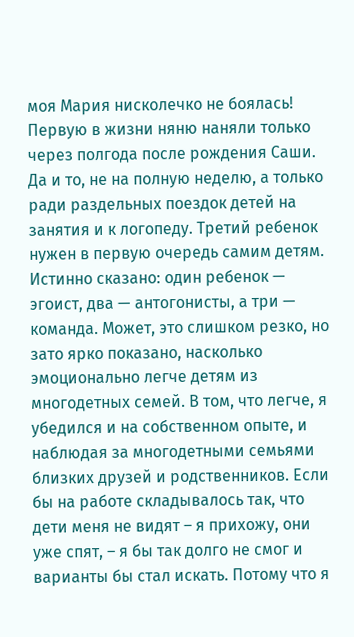моя Мария нисколечко не боялась! Первую в жизни няню наняли только через полгода после рождения Саши. Да и то, не на полную неделю, а только ради раздельных поездок детей на занятия и к логопеду. Третий ребенок нужен в первую очередь самим детям. Истинно сказано: один ребенок — эгоист, два — антогонисты, а три — команда. Может, это слишком резко, но зато ярко показано, насколько эмоционально легче детям из многодетных семей. В том, что легче, я убедился и на собственном опыте, и наблюдая за многодетными семьями близких друзей и родственников. Если бы на работе складывалось так, что дети меня не видят – я прихожу, они уже спят, – я бы так долго не смог и варианты бы стал искать. Потому что я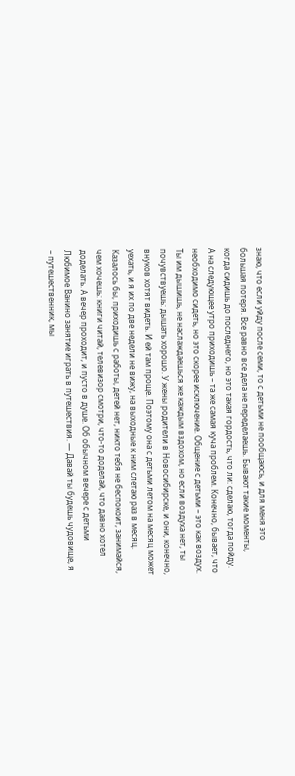знаю, что если уйду после семи, то с детьми не пообщаюсь, и для меня это большая потеря. Все равно все дела не переделаешь. Бывают такие моменты, когда сидишь до последнего, но это такая гордость, что ли: сделаю, тогда пойду. А на следующее утро приходишь – та же самая куча проблем. Конечно, бывает, что необходимо сидеть, но это скорее исключение. Общение с детьми – это как воздух. Ты им дышишь, не наслаждаешься же каждым вздохом, но если воздуха нет, ты почувствуешь: дышать хорошо. У жены родители в Новосибирске, и они, конечно, внуков хотят видеть. И ей там проще. Поэтому она с детьми летом на месяц может уехать, и я их по две недели не вижу, на выходные к ним слетаю раз в месяц. Казалось бы, приходишь с работы, детей нет, никто тебя не беспокоит, занимайся, чем хочешь: книги читай, телевизор смотри, что-то доделай, что давно хотел доделать. А вечер проходит, и пусто в душе. Об обычном вечере с детьми Любимое Ванино занятие играть в путешествия. — Давай ты будешь чудовище, я – путешественник, мы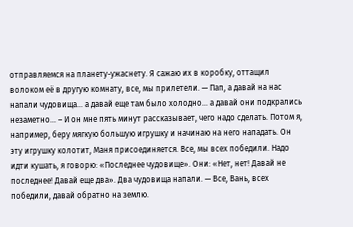отправляемся на планету-ужаснету. Я сажаю их в коробку, оттащил волоком её в другую комнату, все, мы прилетели. — Пап, а давай на нас напали чудовища… а давай еще там было холодно… а давай они подкрались незаметно… – И он мне пять минут рассказывает, чего надо сделать. Потом я, например, беру мягкую большую игрушку и начинаю на него нападать. Он эту игрушку колотит, Маня присоединяется. Все, мы всех победили. Надо идти кушать, я говорю: «Последнее чудовище». Они: «Нет, нет! Давай не последнее! Давай еще два». Два чудовища напали. — Все, Вань, всех победили, давай обратно на землю.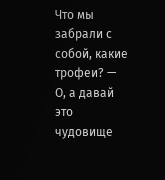Что мы забрали с собой, какие трофеи? — О, а давай это чудовище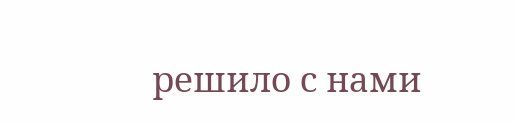решило с нами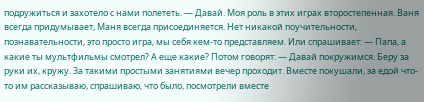подружиться и захотело с нами полететь. — Давай. Моя роль в этих играх второстепенная. Ваня всегда придумывает, Маня всегда присоединяется. Нет никакой поучительности, познавательности, это просто игра, мы себя кем-то представляем. Или спрашивает: — Папа, а какие ты мультфильмы смотрел? А еще какие? Потом говорят: — Давай покружимся. Беру за руки их, кружу. За такими простыми занятиями вечер проходит. Вместе покушали, за едой что-то им рассказываю, спрашиваю, что было, посмотрели вместе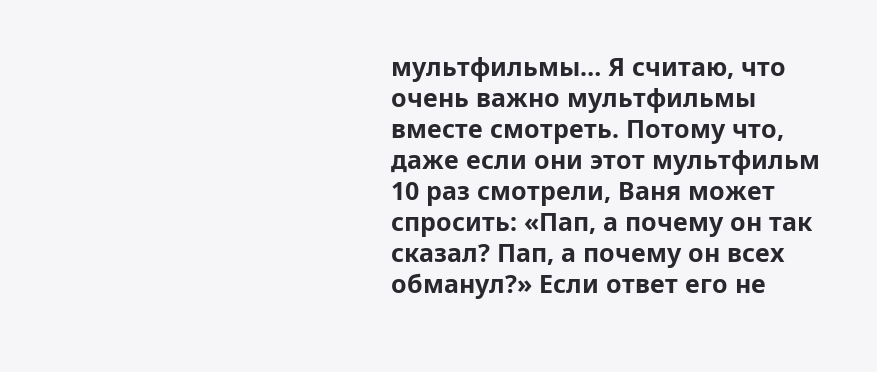мультфильмы… Я считаю, что очень важно мультфильмы вместе смотреть. Потому что, даже если они этот мультфильм 10 раз смотрели, Ваня может спросить: «Пап, а почему он так сказал? Пап, а почему он всех обманул?» Если ответ его не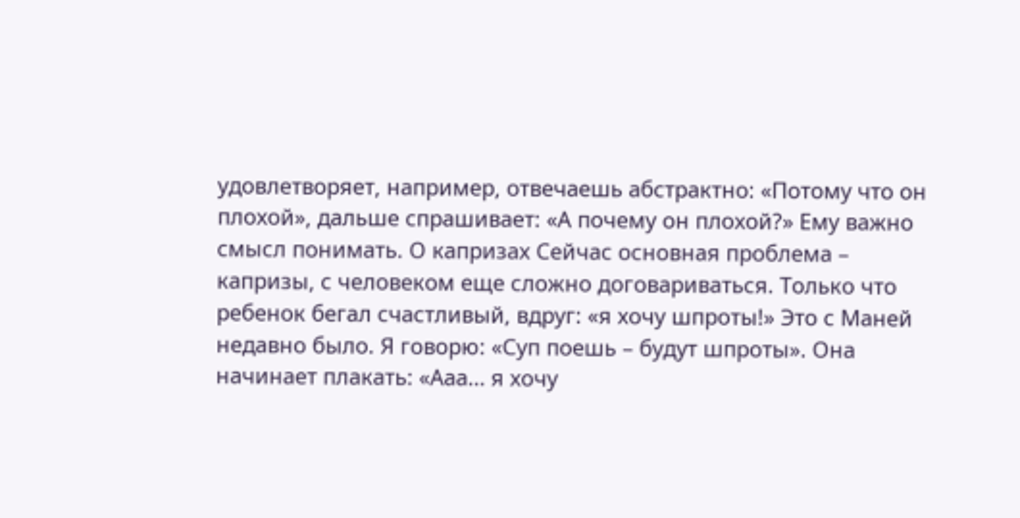удовлетворяет, например, отвечаешь абстрактно: «Потому что он плохой», дальше спрашивает: «А почему он плохой?» Ему важно смысл понимать. О капризах Сейчас основная проблема – капризы, с человеком еще сложно договариваться. Только что ребенок бегал счастливый, вдруг: «я хочу шпроты!» Это с Маней недавно было. Я говорю: «Суп поешь – будут шпроты». Она начинает плакать: «Ааа… я хочу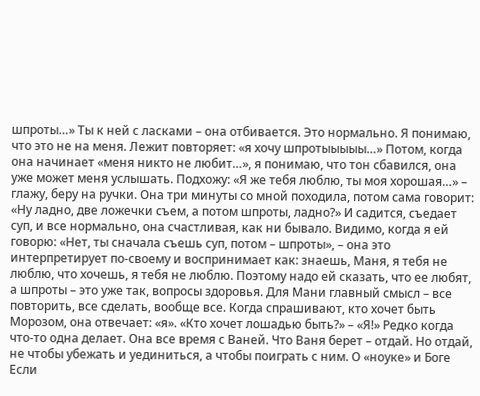шпроты…» Ты к ней с ласками – она отбивается. Это нормально. Я понимаю, что это не на меня. Лежит повторяет: «я хочу шпротыыыыы…» Потом, когда она начинает «меня никто не любит…», я понимаю, что тон сбавился, она уже может меня услышать. Подхожу: «Я же тебя люблю, ты моя хорошая…» – глажу, беру на ручки. Она три минуты со мной походила, потом сама говорит: «Ну ладно, две ложечки съем, а потом шпроты, ладно?» И садится, съедает суп, и все нормально, она счастливая, как ни бывало. Видимо, когда я ей говорю: «Нет, ты сначала съешь суп, потом – шпроты», – она это интерпретирует по-своему и воспринимает как: знаешь, Маня, я тебя не люблю, что хочешь, я тебя не люблю. Поэтому надо ей сказать, что ее любят, а шпроты – это уже так, вопросы здоровья. Для Мани главный смысл – все повторить, все сделать, вообще все. Когда спрашивают, кто хочет быть Морозом, она отвечает: «я». «Кто хочет лошадью быть?» – «Я!» Редко когда что-то одна делает. Она все время с Ваней. Что Ваня берет – отдай. Но отдай, не чтобы убежать и уединиться, а чтобы поиграть с ним. О «ноуке» и Боге Если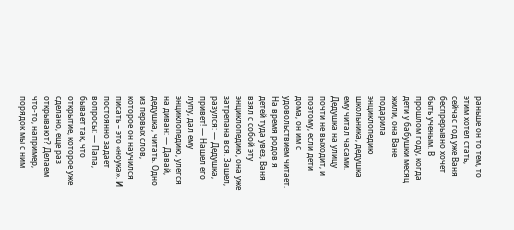раньше он то тем, то этим хотел стать, сейчас год уже Ваня беспрерывно хочет быть ученым. В прошлом году, когда дети у бабушки месяц жили, она Ване подарила энциклопедию школьника, дедушка ему читал часами. Дедушка на улицу почти не выходит, и поэтому, если дети дома, он им с удовольствием читает. На время родов я детей туда увез, Ваня взял с собой эту энциклопедию, она уже затрепана вся. Зашел, разулся: — Дедушка, привет! — Нашел его лупу, дал ему энциклопедию, улегся на диван: — Давай, дедушка, читать. Одно из первых слов, которое он научился писать – это «ноука». И постоянно задает вопросы: — Папа, бывает так, что открытие, которое уже сделано, еще раз открывают? Делаем что-то, например, порядок мы с ним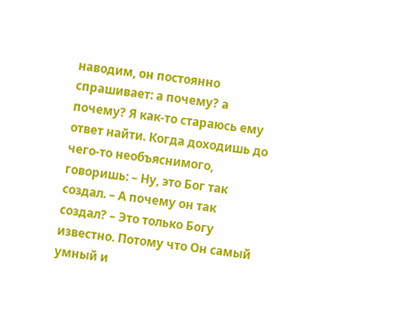наводим, он постоянно спрашивает: а почему? а почему? Я как-то стараюсь ему ответ найти. Когда доходишь до чего-то необъяснимого, говоришь: – Ну, это Бог так создал. – А почему он так создал? – Это только Богу известно. Потому что Он самый умный и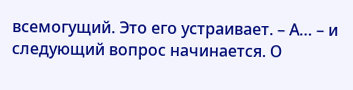всемогущий. Это его устраивает. – А… – и следующий вопрос начинается. О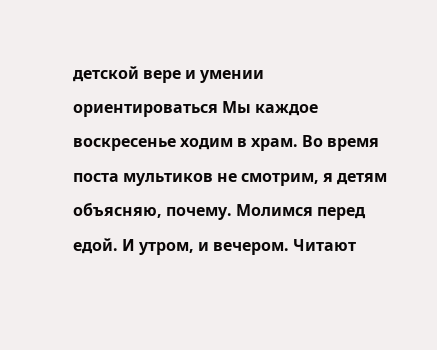детской вере и умении ориентироваться Мы каждое воскресенье ходим в храм. Во время поста мультиков не смотрим, я детям объясняю, почему. Молимся перед едой. И утром, и вечером. Читают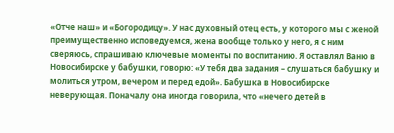«Отче наш» и «Богородицу». У нас духовный отец есть, у которого мы с женой преимущественно исповедуемся, жена вообще только у него, я с ним сверяюсь, спрашиваю ключевые моменты по воспитанию. Я оставлял Ваню в Новосибирске у бабушки, говорю: «У тебя два задания – слушаться бабушку и молиться утром, вечером и перед едой». Бабушка в Новосибирске неверующая. Поначалу она иногда говорила, что «нечего детей в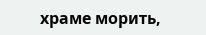храме морить,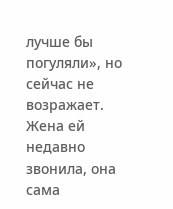лучше бы погуляли», но сейчас не возражает. Жена ей недавно звонила, она сама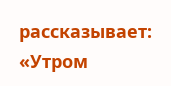рассказывает: «Утром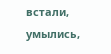встали, умылись,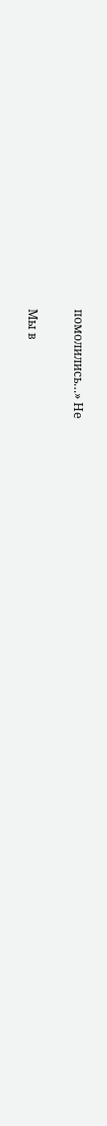помолились…» Не


Мы в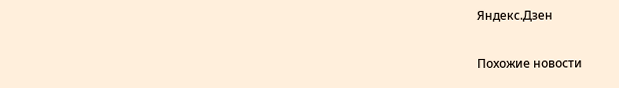Яндекс.Дзен

Похожие новости